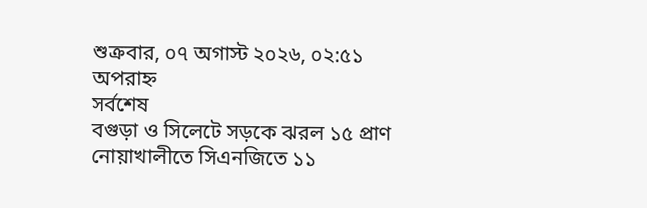শুক্রবার, ০৭ অগাস্ট ২০২৬, ০২:৫১ অপরাহ্ন
সর্বশেষ
বগুড়া ও সিলেটে সড়কে ঝরল ১৫ প্রাণ নোয়াখালীতে সিএনজিতে ১১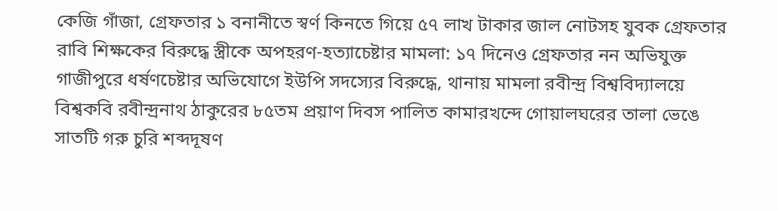কেজি গাঁজা, গ্রেফতার ১ বনানীতে স্বর্ণ কিনতে গিয়ে ৫৭ লাখ টাকার জাল নোটসহ যুবক গ্রেফতার রাবি শিক্ষকের বিরুদ্ধে স্ত্রীকে অপহরণ-হত্যাচেষ্টার মামলা: ১৭ দিনেও গ্রেফতার নন অভিযুক্ত গাজীপুরে ধর্ষণচেষ্টার অভিযোগে ইউপি সদস্যের বিরুদ্ধে, থানায় মামলা রবীন্দ্র বিশ্ববিদ্যালয়ে বিশ্বকবি রবীন্দ্রনাথ ঠাকুরের ৮৫তম প্রয়াণ দিবস পালিত কামারখন্দে গোয়ালঘরের তালা ভেঙে সাতটি গরু চুরি শব্দদূষণ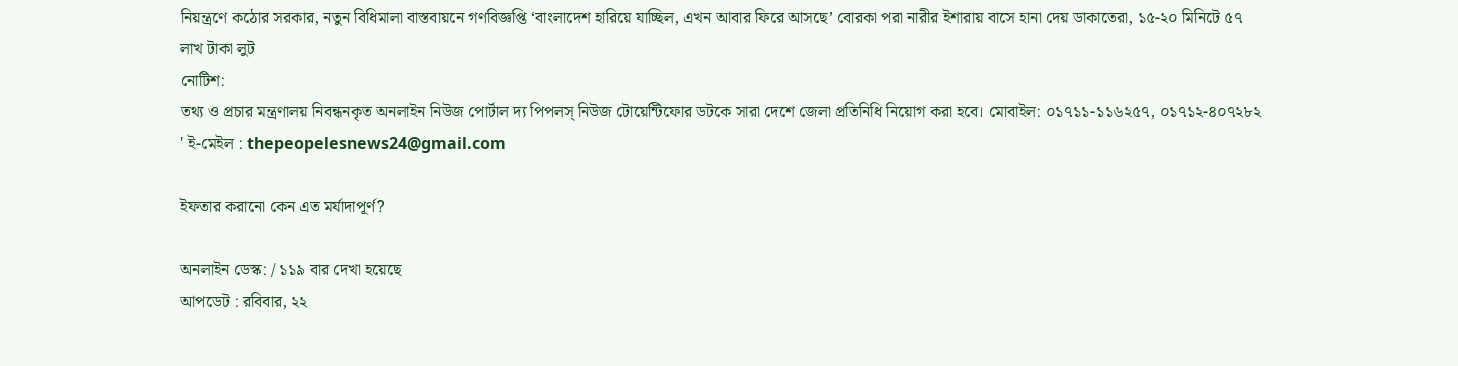নিয়ন্ত্রণে কঠোর সরকার, নতুন বিধিমালা বাস্তবায়নে গণবিজ্ঞপ্তি ‘বাংলাদেশ হারিয়ে যাচ্ছিল, এখন আবার ফিরে আসছে’ বোরকা পরা নারীর ইশারায় বাসে হানা দেয় ডাকাতেরা, ১৫-২০ মিনিটে ৫৭ লাখ টাকা লুট
নোটিশ:
তথ্য ও প্রচার মন্ত্রণালয় নিবন্ধনকৃত অনলাইন নিউজ পোর্টাল দ্য পিপলস্ নিউজ টোয়েন্টিফোর ডটকে সারা দেশে জেলা প্রতিনিধি নিয়োগ করা হবে। মোবাইল: ০১৭১১-১১৬২৫৭, ০১৭১২-৪০৭২৮২ ' ই-মেইল : thepeopelesnews24@gmail.com

ইফতার করানো কেন এত মর্যাদাপূর্ণ?

অনলাইন ডেস্ক: / ১১৯ বার দেখা হয়েছে
আপডেট : রবিবার, ২২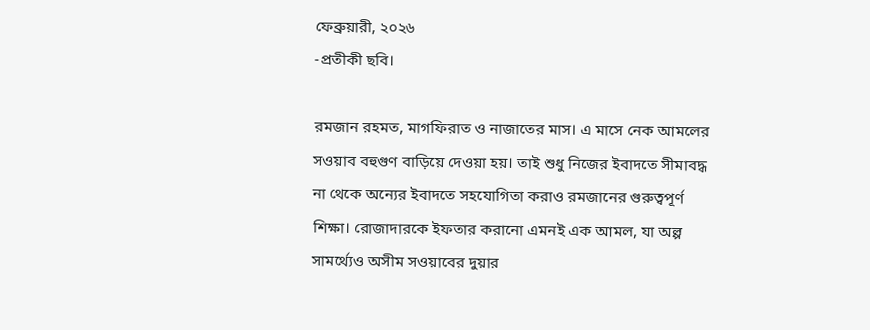ফেব্রুয়ারী, ২০২৬
-প্রতীকী ছবি।

রমজান রহমত, মাগফিরাত ও নাজাতের মাস। এ মাসে নেক আমলের সওয়াব বহুগুণ বাড়িয়ে দেওয়া হয়। তাই শুধু নিজের ইবাদতে সীমাবদ্ধ না থেকে অন্যের ইবাদতে সহযোগিতা করাও রমজানের গুরুত্বপূর্ণ শিক্ষা। রোজাদারকে ইফতার করানো এমনই এক আমল, যা অল্প সামর্থ্যেও অসীম সওয়াবের দুয়ার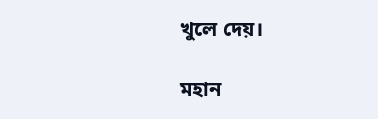খুলে দেয়।

মহান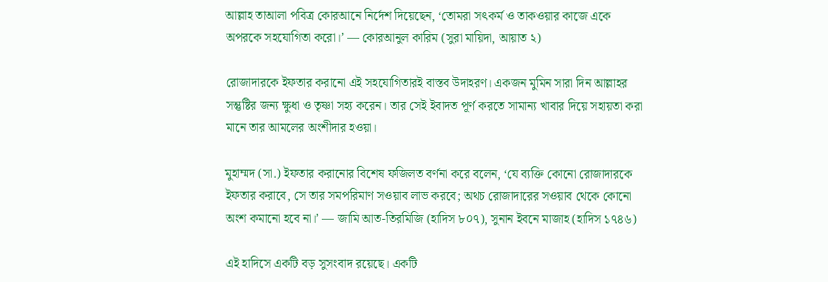আল্লাহ তাআলা পবিত্র কোরআনে নির্দেশ দিয়েছেন, ‘তোমরা সৎকর্ম ও তাকওয়ার কাজে একে অপরকে সহযোগিতা করো।’ — কোরআনুল কারিম (সুরা মায়িদা, আয়াত ২)

রোজাদারকে ইফতার করানো এই সহযোগিতারই বাস্তব উদাহরণ। একজন মুমিন সারা দিন আল্লাহর সন্তুষ্টির জন্য ক্ষুধা ও তৃষ্ণা সহ্য করেন। তার সেই ইবাদত পূর্ণ করতে সামান্য খাবার দিয়ে সহায়তা করা মানে তার আমলের অংশীদার হওয়া।

মুহাম্মদ (সা.) ইফতার করানোর বিশেষ ফজিলত বর্ণনা করে বলেন, ‘যে ব্যক্তি কোনো রোজাদারকে ইফতার করাবে, সে তার সমপরিমাণ সওয়াব লাভ করবে; অথচ রোজাদারের সওয়াব থেকে কোনো অংশ কমানো হবে না।’ — জামি আত-তিরমিজি (হাদিস ৮০৭), সুনান ইবনে মাজাহ (হাদিস ১৭৪৬)

এই হাদিসে একটি বড় সুসংবাদ রয়েছে। একটি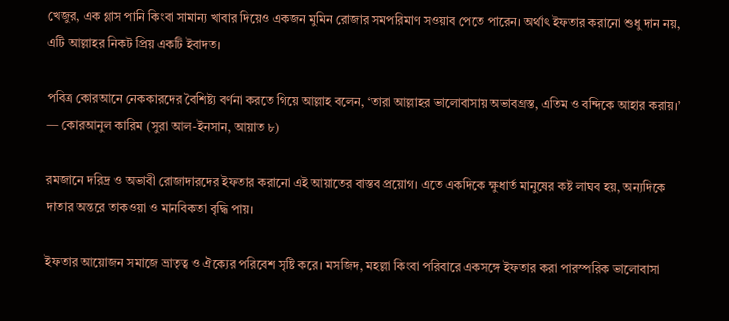খেজুর, এক গ্লাস পানি কিংবা সামান্য খাবার দিয়েও একজন মুমিন রোজার সমপরিমাণ সওয়াব পেতে পারেন। অর্থাৎ ইফতার করানো শুধু দান নয়, এটি আল্লাহর নিকট প্রিয় একটি ইবাদত।

পবিত্র কোরআনে নেককারদের বৈশিষ্ট্য বর্ণনা করতে গিয়ে আল্লাহ বলেন, ‘তারা আল্লাহর ভালোবাসায় অভাবগ্রস্ত, এতিম ও বন্দিকে আহার করায়।’ — কোরআনুল কারিম (সুরা আল-ইনসান, আয়াত ৮)

রমজানে দরিদ্র ও অভাবী রোজাদারদের ইফতার করানো এই আয়াতের বাস্তব প্রয়োগ। এতে একদিকে ক্ষুধার্ত মানুষের কষ্ট লাঘব হয়, অন্যদিকে দাতার অন্তরে তাকওয়া ও মানবিকতা বৃদ্ধি পায়।

ইফতার আয়োজন সমাজে ভ্রাতৃত্ব ও ঐক্যের পরিবেশ সৃষ্টি করে। মসজিদ, মহল্লা কিংবা পরিবারে একসঙ্গে ইফতার করা পারস্পরিক ভালোবাসা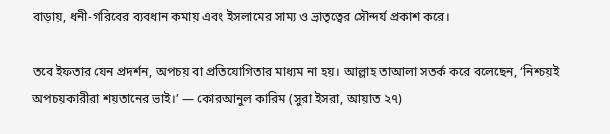বাড়ায়, ধনী-গরিবের ব্যবধান কমায় এবং ইসলামের সাম্য ও ভ্রাতৃত্বের সৌন্দর্য প্রকাশ করে।

তবে ইফতার যেন প্রদর্শন, অপচয় বা প্রতিযোগিতার মাধ্যম না হয়। আল্লাহ তাআলা সতর্ক করে বলেছেন, ‘নিশ্চয়ই অপচয়কারীরা শয়তানের ভাই।’ — কোরআনুল কারিম (সুরা ইসরা, আয়াত ২৭)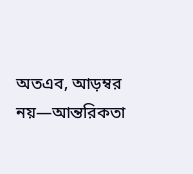অতএব, আড়ম্বর নয়—আন্তরিকতা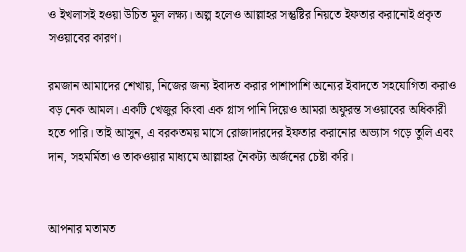ও ইখলাসই হওয়া উচিত মূল লক্ষ্য। অল্প হলেও আল্লাহর সন্তুষ্টির নিয়তে ইফতার করানোই প্রকৃত সওয়াবের কারণ।

রমজান আমাদের শেখায়, নিজের জন্য ইবাদত করার পাশাপাশি অন্যের ইবাদতে সহযোগিতা করাও বড় নেক আমল। একটি খেজুর কিংবা এক গ্লাস পানি দিয়েও আমরা অফুরন্ত সওয়াবের অধিকারী হতে পারি। তাই আসুন, এ বরকতময় মাসে রোজাদারদের ইফতার করানোর অভ্যাস গড়ে তুলি এবং দান, সহমর্মিতা ও তাকওয়ার মাধ্যমে আল্লাহর নৈকট্য অর্জনের চেষ্টা করি।


আপনার মতামত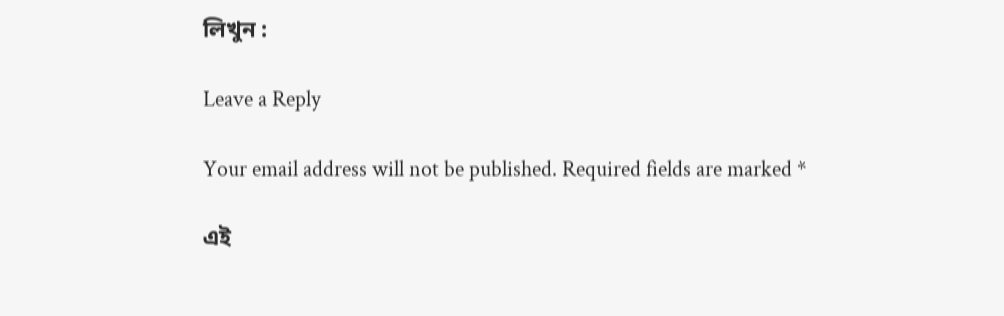লিখুন :

Leave a Reply

Your email address will not be published. Required fields are marked *

এই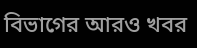বিভাগের আরও খবর